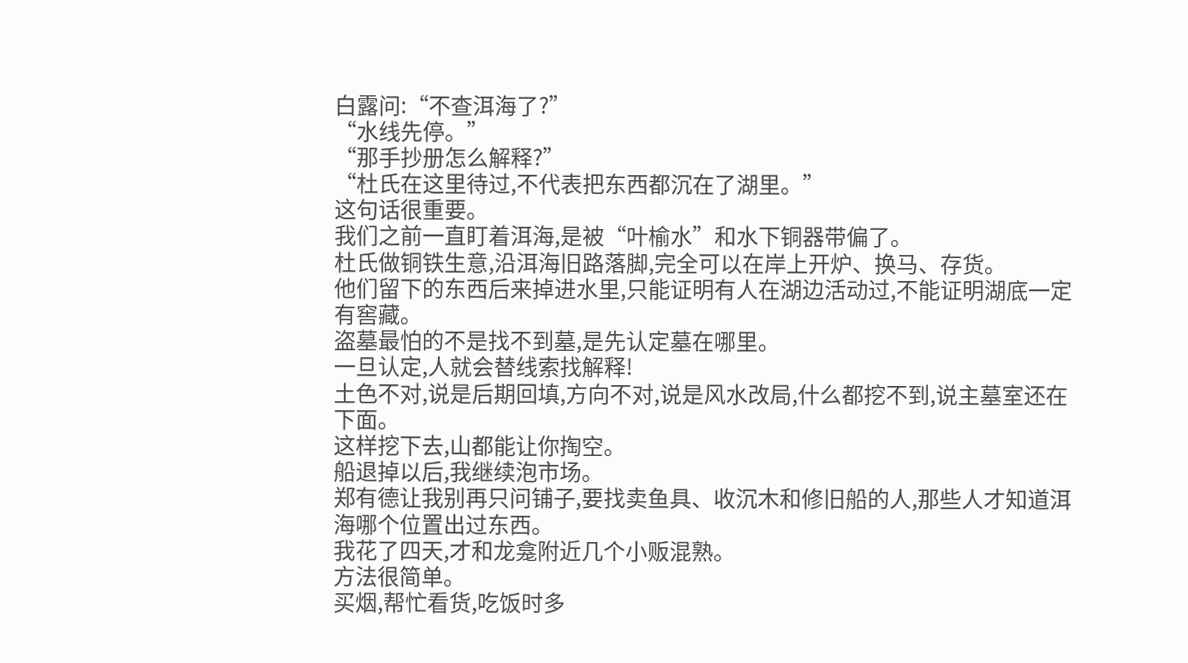白露问:“不查洱海了?”
“水线先停。”
“那手抄册怎么解释?”
“杜氏在这里待过,不代表把东西都沉在了湖里。”
这句话很重要。
我们之前一直盯着洱海,是被“叶榆水”和水下铜器带偏了。
杜氏做铜铁生意,沿洱海旧路落脚,完全可以在岸上开炉、换马、存货。
他们留下的东西后来掉进水里,只能证明有人在湖边活动过,不能证明湖底一定有窖藏。
盗墓最怕的不是找不到墓,是先认定墓在哪里。
一旦认定,人就会替线索找解释!
土色不对,说是后期回填,方向不对,说是风水改局,什么都挖不到,说主墓室还在下面。
这样挖下去,山都能让你掏空。
船退掉以后,我继续泡市场。
郑有德让我别再只问铺子,要找卖鱼具、收沉木和修旧船的人,那些人才知道洱海哪个位置出过东西。
我花了四天,才和龙龛附近几个小贩混熟。
方法很简单。
买烟,帮忙看货,吃饭时多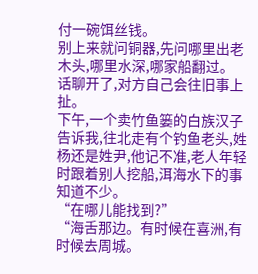付一碗饵丝钱。
别上来就问铜器,先问哪里出老木头,哪里水深,哪家船翻过。
话聊开了,对方自己会往旧事上扯。
下午,一个卖竹鱼篓的白族汉子告诉我,往北走有个钓鱼老头,姓杨还是姓尹,他记不准,老人年轻时跟着别人挖船,洱海水下的事知道不少。
“在哪儿能找到?”
“海舌那边。有时候在喜洲,有时候去周城。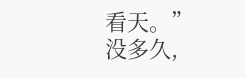看天。”
没多久,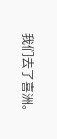我们去了喜洲。